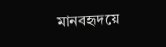মানবহৃদয়ে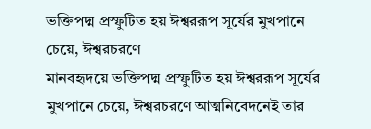ভক্তিপদ্ম প্রস্ফুটিত হয় ঈশ্বররূপ সূর্যের মুখপানে চেয়ে, ঈশ্বরচরণে
মানবহৃদয়ে ভক্তিপদ্ম প্রস্ফুটিত হয় ঈশ্বররূপ সূর্যের মুখপানে চেয়ে, ঈশ্বরচরণে আত্মনিবেদনেই তার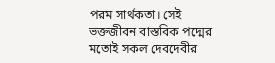পরম সার্থকতা। সেই ভক্তজীবন বাস্তবিক পদ্মের মতোই সকল দেবদেবীর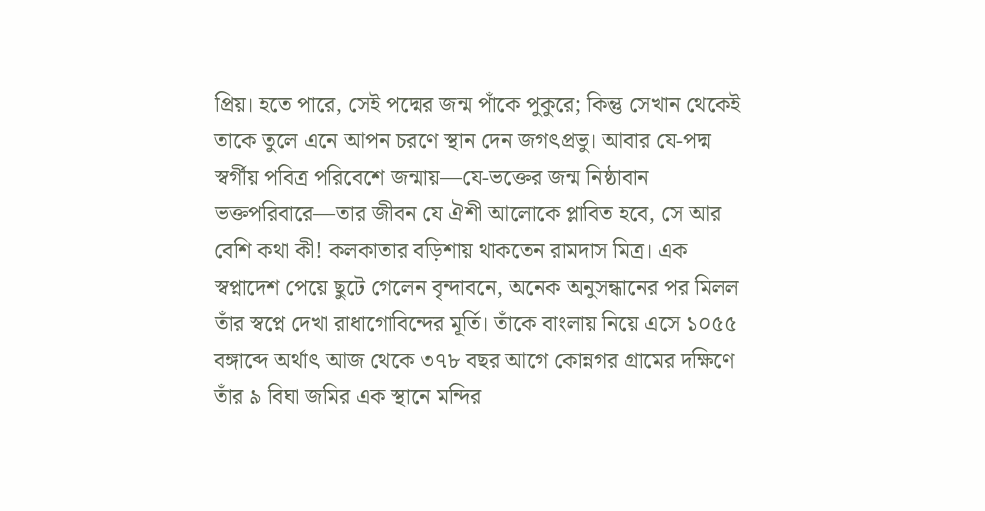প্রিয়। হতে পারে, সেই পদ্মের জন্ম পাঁকে পুকুরে; কিন্তু সেখান থেকেই তাকে তুলে এনে আপন চরণে স্থান দেন জগৎপ্রভু। আবার যে-পদ্ম স্বর্গীয় পবিত্র পরিবেশে জন্মায়—যে-ভক্তের জন্ম নিষ্ঠাবান ভক্তপরিবারে—তার জীবন যে ঐশী আলোকে প্লাবিত হবে, সে আর বেশি কথা কী! কলকাতার বড়িশায় থাকতেন রামদাস মিত্র। এক স্বপ্নাদেশ পেয়ে ছুটে গেলেন বৃন্দাবনে, অনেক অনুসন্ধানের পর মিলল তাঁর স্বপ্নে দেখা রাধাগোবিন্দের মূর্তি। তাঁকে বাংলায় নিয়ে এসে ১০৫৫ বঙ্গাব্দে অর্থাৎ আজ থেকে ৩৭৮ বছর আগে কোন্নগর গ্রামের দক্ষিণে তাঁর ৯ বিঘা জমির এক স্থানে মন্দির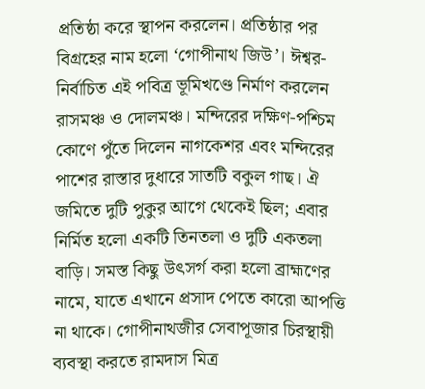প্রতিষ্ঠা করে স্থাপন করলেন। প্রতিষ্ঠার পর বিগ্রহের নাম হলো ‘গোপীনাথ জিউ’। ঈশ্বর-নির্বাচিত এই পবিত্র ভূমিখণ্ডে নির্মাণ করলেন রাসমঞ্চ ও দোলমঞ্চ। মন্দিরের দক্ষিণ-পশ্চিম কোণে পুঁতে দিলেন নাগকেশর এবং মন্দিরের পাশের রাস্তার দুধারে সাতটি বকুল গাছ। ঐ জমিতে দুটি পুকুর আগে থেকেই ছিল; এবার নির্মিত হলো একটি তিনতলা ও দুটি একতলা বাড়ি। সমস্ত কিছু উৎসর্গ করা হলো ব্রাহ্মণের নামে, যাতে এখানে প্রসাদ পেতে কারো আপত্তি না থাকে। গোপীনাথজীর সেবাপূজার চিরস্থায়ী ব্যবস্থা করতে রামদাস মিত্র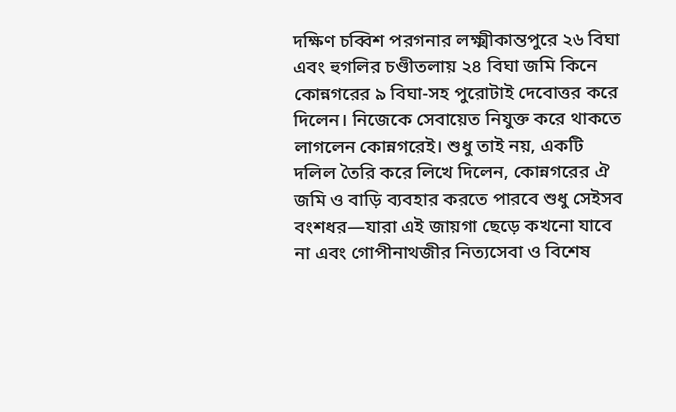দক্ষিণ চব্বিশ পরগনার লক্ষ্মীকান্তপুরে ২৬ বিঘা এবং হুগলির চণ্ডীতলায় ২৪ বিঘা জমি কিনে কোন্নগরের ৯ বিঘা-সহ পুরোটাই দেবোত্তর করে দিলেন। নিজেকে সেবায়েত নিযুক্ত করে থাকতে লাগলেন কোন্নগরেই। শুধু তাই নয়, একটি দলিল তৈরি করে লিখে দিলেন, কোন্নগরের ঐ জমি ও বাড়ি ব্যবহার করতে পারবে শুধু সেইসব বংশধর—যারা এই জায়গা ছেড়ে কখনো যাবে না এবং গোপীনাথজীর নিত্যসেবা ও বিশেষ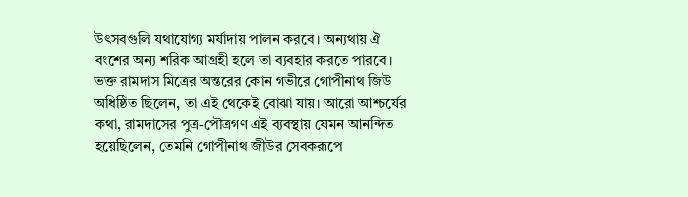উৎসবগুলি যথাযোগ্য মর্যাদায় পালন করবে। অন্যথায় ঐ বংশের অন্য শরিক আগ্রহী হলে তা ব্যবহার করতে পারবে। ভক্ত রামদাস মিত্রের অন্তরের কোন গভীরে গোপীনাথ জিউ অধিষ্ঠিত ছিলেন, তা এই থেকেই বোঝা যায়। আরো আশ্চর্যের কথা, রামদাসের পুত্র-পৌত্রগণ এই ব্যবস্থায় যেমন আনন্দিত হয়েছিলেন, তেমনি গোপীনাথ জীউর সেবকরূপে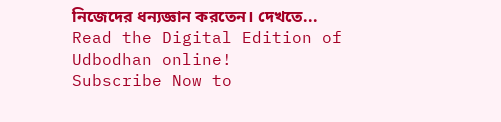নিজেদের ধন্যজ্ঞান করতেন। দেখতে...
Read the Digital Edition of Udbodhan online!
Subscribe Now to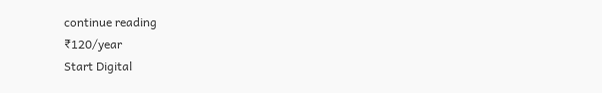continue reading
₹120/year
Start Digital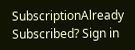SubscriptionAlready Subscribed? Sign in